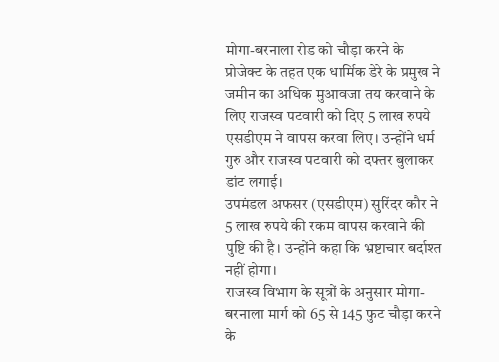मोगा-बरनाला रोड को चौड़ा करने के प्रोजेक्ट के तहत एक धार्मिक डेरे के प्रमुख ने जमीन का अधिक मुआवजा तय करवाने के लिए राजस्व पटवारी को दिए 5 लाख रुपये एसडीएम ने वापस करवा लिए। उन्होंने धर्म गुरु और राजस्व पटवारी को दफ्तर बुलाकर डांट लगाई।
उपमंडल अफसर (एसडीएम) सुरिंदर कौर ने 5 लाख रुपये की रकम वापस करवाने की पुष्टि की है। उन्होंने कहा कि भ्रष्टाचार बर्दाश्त नहीं होगा।
राजस्व विभाग के सूत्रों के अनुसार मोगा-बरनाला मार्ग को 65 से 145 फुट चौड़ा करने के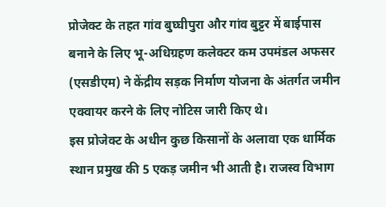प्रोजेक्ट के तहत गांव बुघ्घीपुरा और गांव बुट्टर में बाईपास बनाने के लिए भू-अधिग्रहण कलेक्टर कम उपमंडल अफसर (एसडीएम) ने केंद्रीय सड़क निर्माण योजना के अंतर्गत जमीन एक्वायर करने के लिए नोटिस जारी किए थे।
इस प्रोजेक्ट के अधीन कुछ किसानों के अलावा एक धार्मिक स्थान प्रमुख की 5 एकड़ जमीन भी आती है। राजस्व विभाग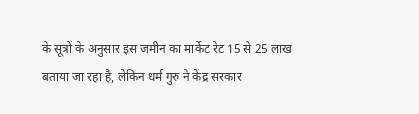के सूत्रों के अनुसार इस जमीन का मार्केट रेट 15 से 25 लाख बताया जा रहा है, लेकिन धर्म गुरु ने केंद्र सरकार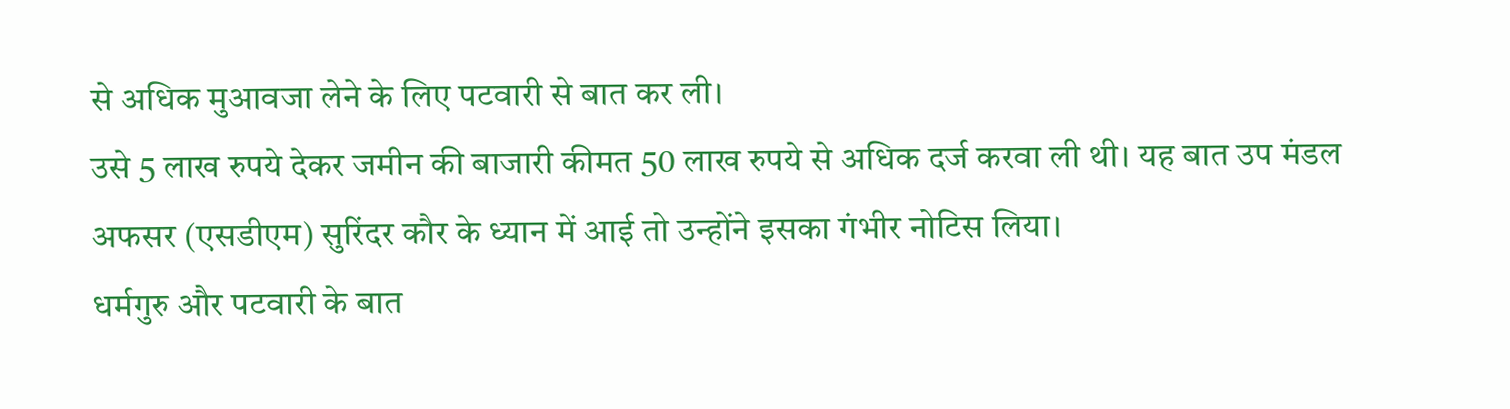से अधिक मुआवजा लेने के लिए पटवारी से बात कर ली।
उसे 5 लाख रुपये देकर जमीन की बाजारी कीमत 50 लाख रुपये से अधिक दर्ज करवा ली थी। यह बात उप मंडल अफसर (एसडीएम) सुरिंदर कौर के ध्यान में आई तो उन्होंने इसका गंभीर नोटिस लिया।
धर्मगुरु और पटवारी के बात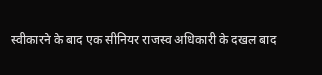स्वीकारने के बाद एक सीनियर राजस्व अधिकारी के दखल बाद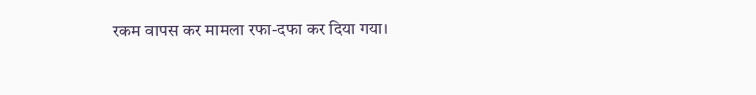रकम वापस कर मामला रफा-दफा कर दिया गया।